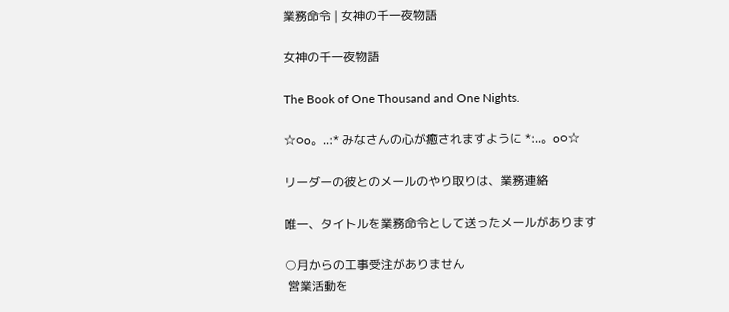業務命令 | 女神の千一夜物語

女神の千一夜物語

The Book of One Thousand and One Nights.

☆○o。..:* みなさんの心が癒されますように *:..。o○☆

リーダーの彼とのメールのやり取りは、業務連絡

唯一、タイトルを業務命令として送ったメールがあります

○月からの工事受注がありません
 営業活動を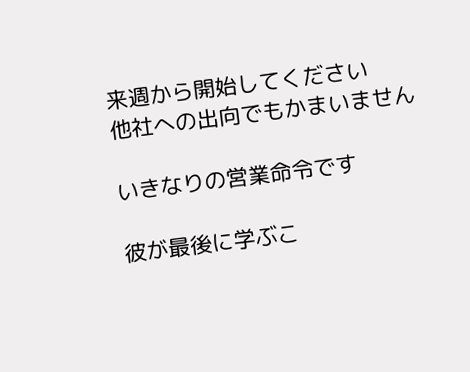来週から開始してください
他社への出向でもかまいません

いきなりの営業命令です

彼が最後に学ぶこ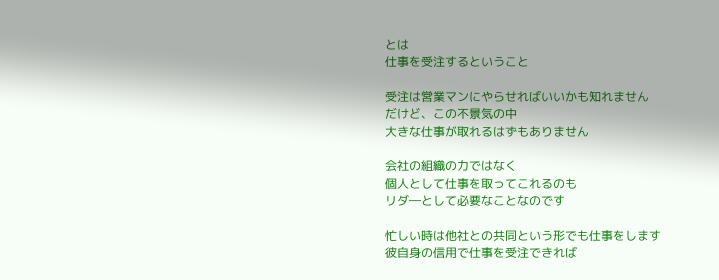とは
仕事を受注するということ

受注は営業マンにやらせればいいかも知れません
だけど、この不景気の中
大きな仕事が取れるはずもありません

会社の組織の力ではなく
個人として仕事を取ってこれるのも
リダ―として必要なことなのです

忙しい時は他社との共同という形でも仕事をします
彼自身の信用で仕事を受注できれば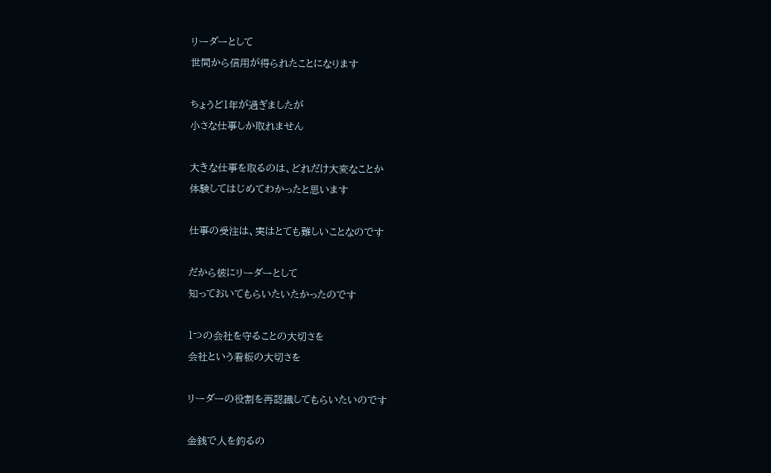リーダーとして
世間から信用が得られたことになります

ちょうど1年が過ぎましたが
小さな仕事しか取れません

大きな仕事を取るのは、どれだけ大変なことか
体験してはじめてわかったと思います

仕事の受注は、実はとても難しいことなのです

だから彼にリーダーとして
知っておいてもらいたいたかったのです

1つの会社を守ることの大切さを
会社という看板の大切さを

リーダーの役割を再認識してもらいたいのです

金銭で人を釣るの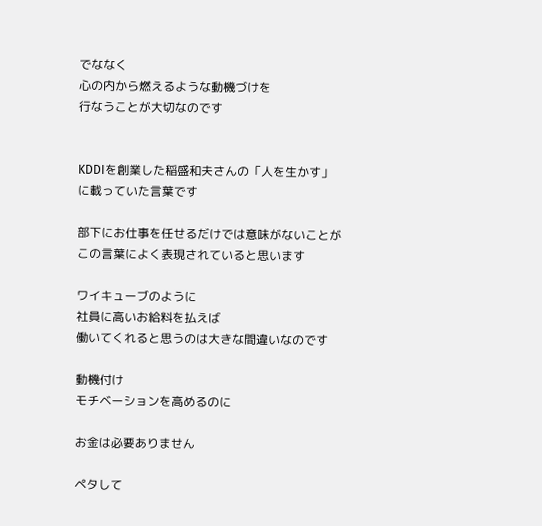でななく
心の内から燃えるような動機づけを
行なうことが大切なのです


KDDIを創業した稲盛和夫さんの「人を生かす」
に載っていた言葉です

部下にお仕事を任せるだけでは意味がないことが
この言葉によく表現されていると思います

ワイキューブのように
社員に高いお給料を払えば
働いてくれると思うのは大きな間違いなのです

動機付け
モチベーションを高めるのに

お金は必要ありません

ペタして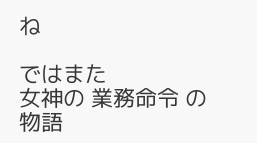ね

ではまた
女神の 業務命令 の物語